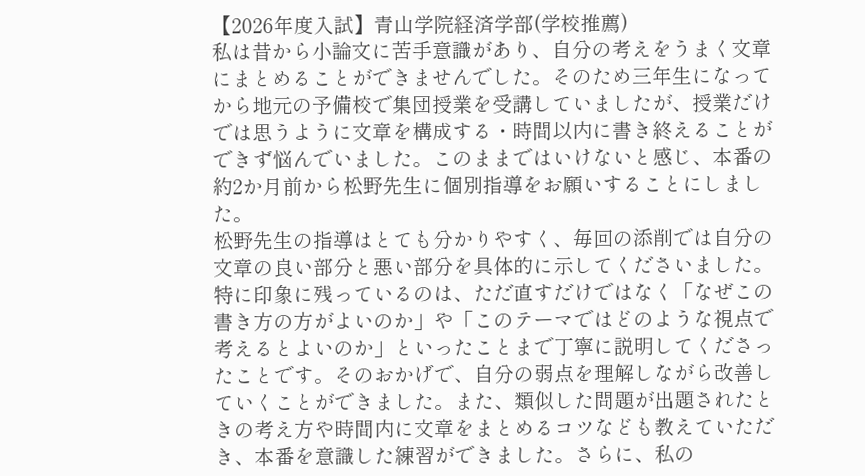【2026年度入試】青山学院経済学部(学校推薦)
私は昔から小論文に苦手意識があり、自分の考えをうまく文章にまとめることができませんでした。そのため三年生になってから地元の予備校で集団授業を受講していましたが、授業だけでは思うように文章を構成する・時間以内に書き終えることができず悩んでいました。このままではいけないと感じ、本番の約2か月前から松野先生に個別指導をお願いすることにしました。
松野先生の指導はとても分かりやすく、毎回の添削では自分の文章の良い部分と悪い部分を具体的に示してくださいました。特に印象に残っているのは、ただ直すだけではなく「なぜこの書き方の方がよいのか」や「このテーマではどのような視点で考えるとよいのか」といったことまで丁寧に説明してくださったことです。そのおかげで、自分の弱点を理解しながら改善していくことができました。また、類似した問題が出題されたときの考え方や時間内に文章をまとめるコツなども教えていただき、本番を意識した練習ができました。さらに、私の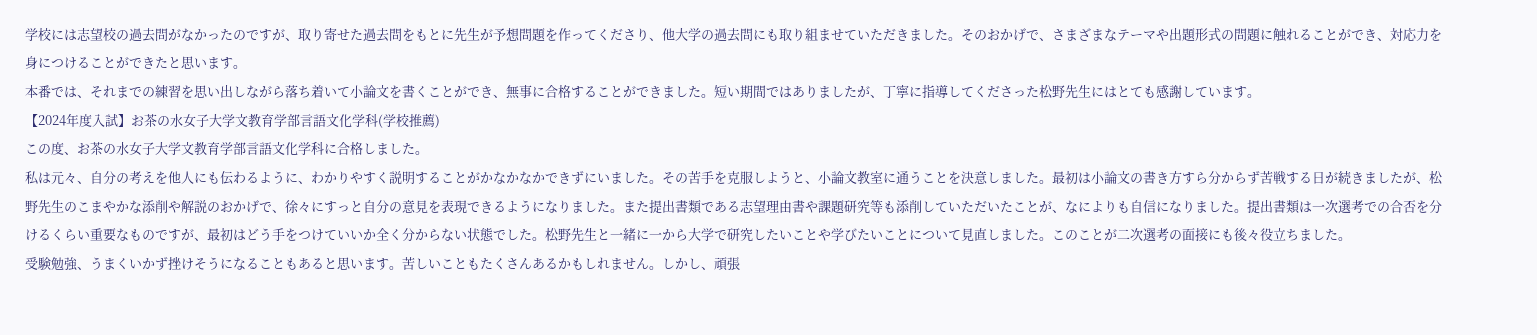学校には志望校の過去問がなかったのですが、取り寄せた過去問をもとに先生が予想問題を作ってくださり、他大学の過去問にも取り組ませていただきました。そのおかげで、さまざまなテーマや出題形式の問題に触れることができ、対応力を身につけることができたと思います。
本番では、それまでの練習を思い出しながら落ち着いて小論文を書くことができ、無事に合格することができました。短い期間ではありましたが、丁寧に指導してくださった松野先生にはとても感謝しています。
【2024年度入試】お茶の水女子大学文教育学部言語文化学科(学校推薦)
この度、お茶の水女子大学文教育学部言語文化学科に合格しました。
私は元々、自分の考えを他人にも伝わるように、わかりやすく説明することがかなかなかできずにいました。その苦手を克服しようと、小論文教室に通うことを決意しました。最初は小論文の書き方すら分からず苦戦する日が続きましたが、松野先生のこまやかな添削や解説のおかげで、徐々にすっと自分の意見を表現できるようになりました。また提出書類である志望理由書や課題研究等も添削していただいたことが、なによりも自信になりました。提出書類は一次選考での合否を分けるくらい重要なものですが、最初はどう手をつけていいか全く分からない状態でした。松野先生と一緒に一から大学で研究したいことや学びたいことについて見直しました。このことが二次選考の面接にも後々役立ちました。
受験勉強、うまくいかず挫けそうになることもあると思います。苦しいこともたくさんあるかもしれません。しかし、頑張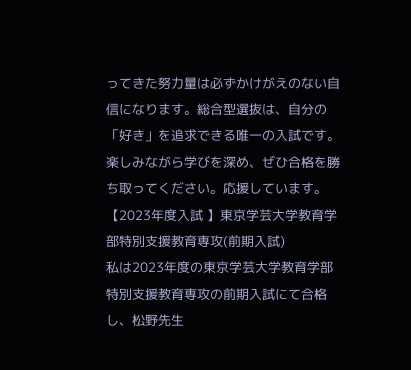ってきた努力量は必ずかけがえのない自信になります。総合型選抜は、自分の「好き」を追求できる唯一の入試です。楽しみながら学びを深め、ぜひ合格を勝ち取ってください。応援しています。
【2023年度入試 】東京学芸大学教育学部特別支援教育専攻(前期入試)
私は2023年度の東京学芸大学教育学部特別支援教育専攻の前期入試にて合格し、松野先生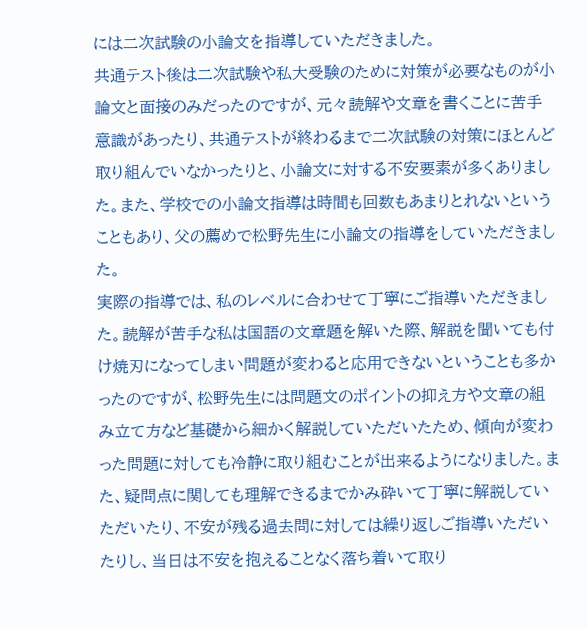には二次試験の小論文を指導していただきました。
共通テスト後は二次試験や私大受験のために対策が必要なものが小論文と面接のみだったのですが、元々読解や文章を書くことに苦手意識があったり、共通テストが終わるまで二次試験の対策にほとんど取り組んでいなかったりと、小論文に対する不安要素が多くありました。また、学校での小論文指導は時間も回数もあまりとれないということもあり、父の薦めで松野先生に小論文の指導をしていただきました。
実際の指導では、私のレベルに合わせて丁寧にご指導いただきました。読解が苦手な私は国語の文章題を解いた際、解説を聞いても付け焼刃になってしまい問題が変わると応用できないということも多かったのですが、松野先生には問題文のポイントの抑え方や文章の組み立て方など基礎から細かく解説していただいたため、傾向が変わった問題に対しても冷静に取り組むことが出来るようになりました。また、疑問点に関しても理解できるまでかみ砕いて丁寧に解説していただいたり、不安が残る過去問に対しては繰り返しご指導いただいたりし、当日は不安を抱えることなく落ち着いて取り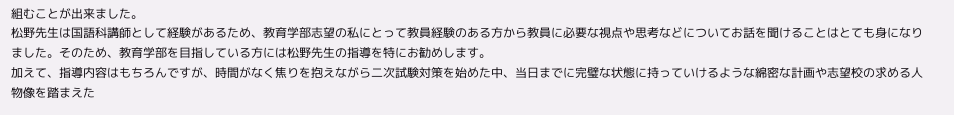組むことが出来ました。
松野先生は国語科講師として経験があるため、教育学部志望の私にとって教員経験のある方から教員に必要な視点や思考などについてお話を聞けることはとても身になりました。そのため、教育学部を目指している方には松野先生の指導を特にお勧めします。
加えて、指導内容はもちろんですが、時間がなく焦りを抱えながら二次試験対策を始めた中、当日までに完璧な状態に持っていけるような綿密な計画や志望校の求める人物像を踏まえた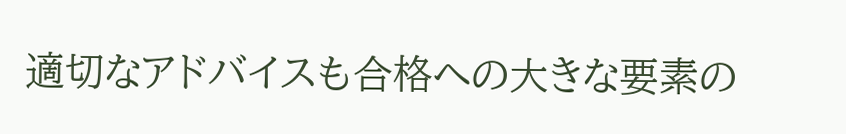適切なアドバイスも合格への大きな要素の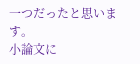一つだったと思います。
小論文に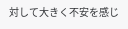対して大きく不安を感じ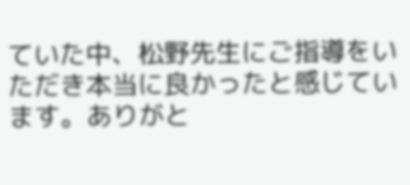ていた中、松野先生にご指導をいただき本当に良かったと感じています。ありがと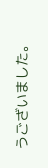うございました。